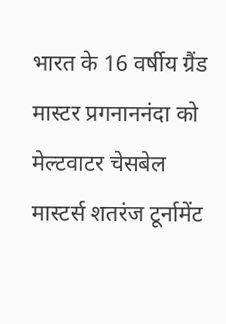भारत के 16 वर्षीय ग्रैंड मास्टर प्रगनाननंदा को मेल्टवाटर चेसबेल मास्टर्स शतरंज टूर्नामेंट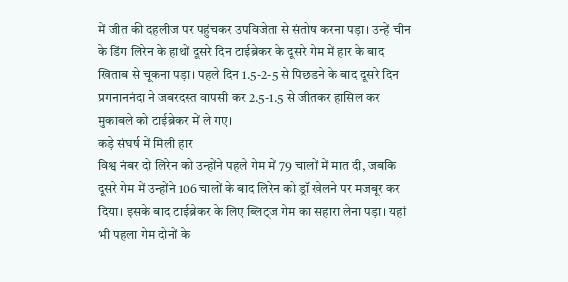में जीत की दहलीज पर पहुंचकर उपविजेता से संतोष करना पड़ा। उन्हें चीन के डिंग लिरेन के हाथों दूसरे दिन टाईब्रेकर के दूसरे गेम में हार के बाद खिताब से चूकना पड़ा। पहले दिन 1.5-2-5 से पिछडने के बाद दूसरे दिन प्रगनाननंदा ने जबरदस्त वापसी कर 2.5-1.5 से जीतकर हासिल कर मुकाबले को टाईब्रेकर में ले गए।
कड़े संघर्ष में मिली हार
विश्व नंबर दो लिरेन को उन्होंने पहले गेम में 79 चालों में मात दी, जबकि दूसरे गेम में उन्होंने 106 चालों के बाद लिरेन को ड्रॉ खेलने पर मजबूर कर दिया। इसके बाद टाईब्रेकर के लिए ब्लिट्ज गेम का सहारा लेना पड़ा। यहां भी पहला गेम दोनों के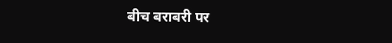बीच बराबरी पर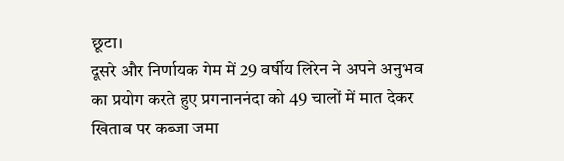छूटा।
दूसरे और निर्णायक गेम में 29 वर्षीय लिरेन ने अपने अनुभव का प्रयोग करते हुए प्रगनाननंदा को 49 चालों में मात देकर खिताब पर कब्जा जमा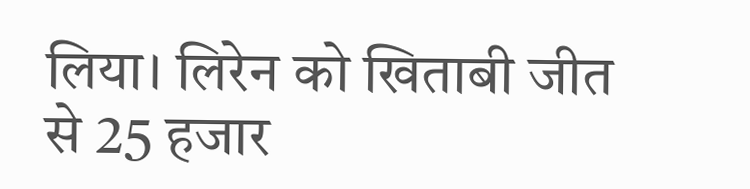लिया। लिरेन को खिताबी जीत से 25 हजार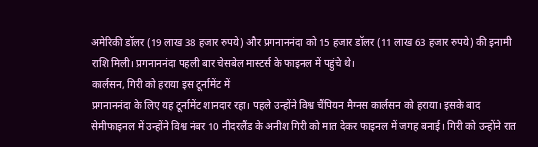अमेरिकी डॉलर (19 लाख 38 हजार रुपये) और प्रगनाननंदा को 15 हजार डॉलर (11 लाख 63 हजार रुपये) की इनामी राशि मिली। प्रगनाननंदा पहली बार चेसबेल मास्टर्स के फाइनल में पहुंचे थे।
कार्लसन, गिरी को हराया इस टूर्नामेंट में
प्रगनाननंदा के लिए यह टूर्नामेंट शानदार रहा। पहले उन्होंने विश्व चैंपियन मैग्नस कार्लसन को हराया। इसके बाद सेमीफाइनल में उन्होंने विश्व नंबर 10 नीदरलैंड के अनीश गिरी को मात देकर फाइनल में जगह बनाई। गिरी को उन्होंने रात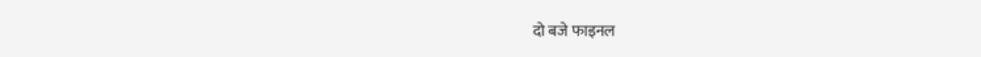दो बजे फाइनल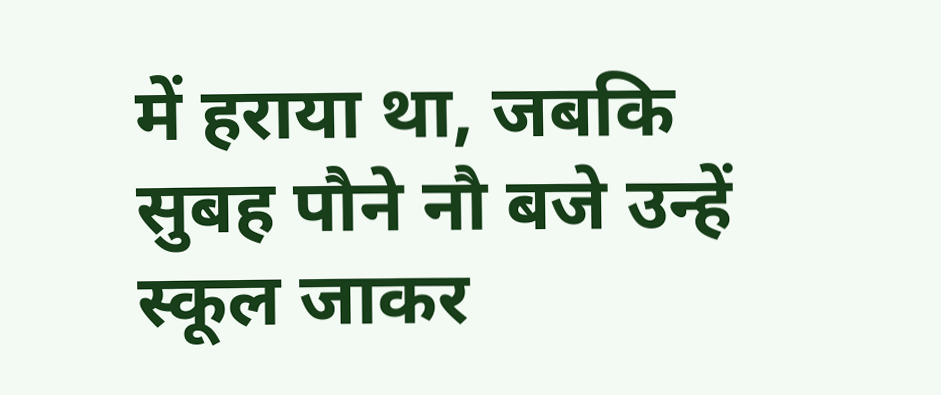में हराया था, जबकि सुबह पौने नौ बजे उन्हें स्कूल जाकर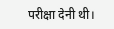परीक्षा देनी थी।